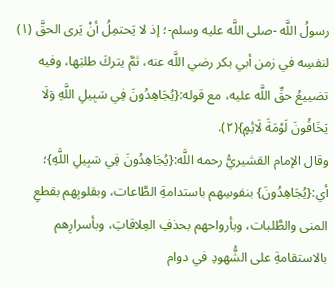رسولُ اللَّه -صلى اللَّه عليه وسلم-؛ إذ لا يَحتمِلُ أنْ يَرى الحقَّ (١) لنفسِه في زمن أبي بكر رضي اللَّه عنه، ثمَّ يتركَ طلبَها، وفيه تضييعُ حقِّ اللَّه عليه، مع قوله:{يُجَاهِدُونَ فِي سَبِيلِ اللَّهِ وَلَا يَخَافُونَ لَوْمَةَ لَائِمٍ}(٢).
وقال الإمام القشيريُّ رحمه اللَّه:{يُجَاهِدُونَ فِي سَبِيلِ اللَّهِ}؛ أي:{يُجَاهِدُونَ} بنفوسِهم باستدامةِ الطَّاعات، وبقلوبِهم بقطعِ المنى والطَّلبات، وبأرواحهم بحذفِ العِلاقاتِ، وبأسرارِهم بالاستقامةِ على الشُّهودِ في دوام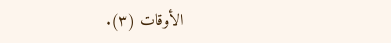الأوقات (٣).